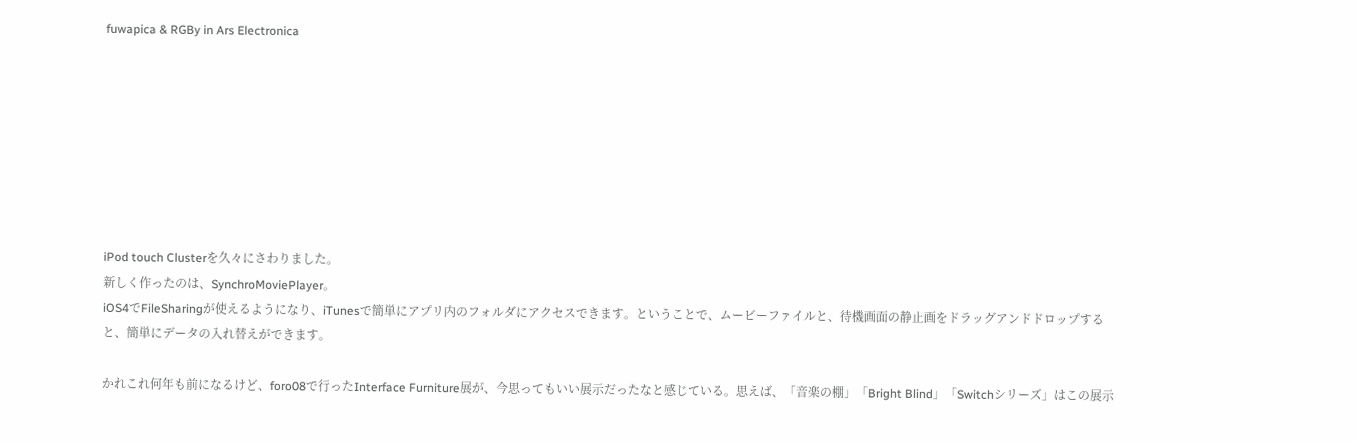fuwapica & RGBy in Ars Electronica








iPod touch Clusterを久々にさわりました。
新しく作ったのは、SynchroMoviePlayer。
iOS4でFileSharingが使えるようになり、iTunesで簡単にアプリ内のフォルダにアクセスできます。ということで、ムービーファイルと、待機画面の静止画をドラッグアンドドロップすると、簡単にデータの入れ替えができます。

かれこれ何年も前になるけど、foro08で行ったInterface Furniture展が、今思ってもいい展示だったなと感じている。思えば、「音楽の棚」「Bright Blind」「Switchシリーズ」はこの展示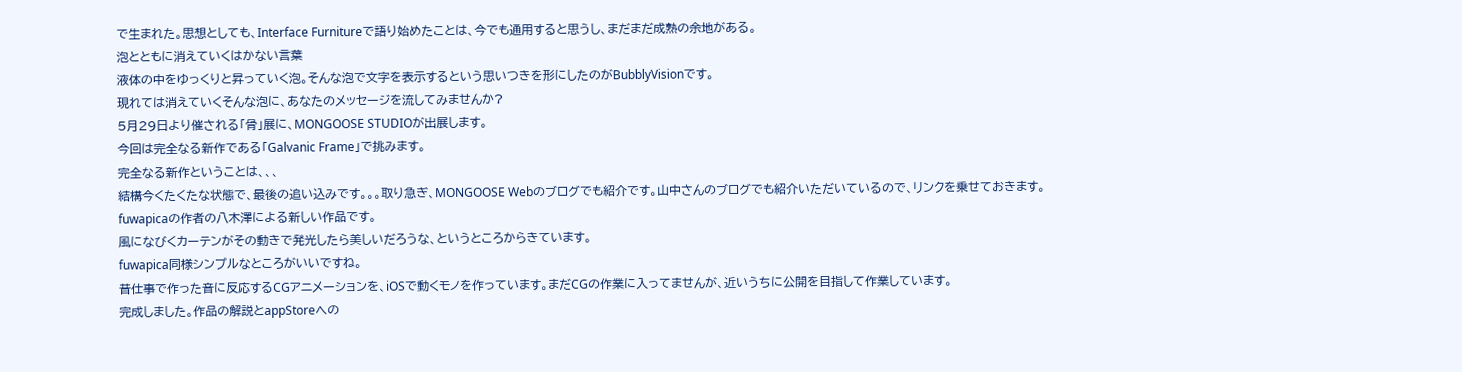で生まれた。思想としても、Interface Furnitureで語り始めたことは、今でも通用すると思うし、まだまだ成熟の余地がある。
泡とともに消えていくはかない言葉
液体の中をゆっくりと昇っていく泡。そんな泡で文字を表示するという思いつきを形にしたのがBubblyVisionです。
現れては消えていくそんな泡に、あなたのメッセージを流してみませんか?
5月29日より催される「骨」展に、MONGOOSE STUDIOが出展します。
今回は完全なる新作である「Galvanic Frame」で挑みます。
完全なる新作ということは、、、
結構今くたくたな状態で、最後の追い込みです。。。取り急ぎ、MONGOOSE Webのブログでも紹介です。山中さんのブログでも紹介いただいているので、リンクを乗せておきます。
fuwapicaの作者の八木澤による新しい作品です。
風になびくカーテンがその動きで発光したら美しいだろうな、というところからきています。
fuwapica同様シンプルなところがいいですね。
昔仕事で作った音に反応するCGアニメーションを、iOSで動くモノを作っています。まだCGの作業に入ってませんが、近いうちに公開を目指して作業しています。
完成しました。作品の解説とappStoreへの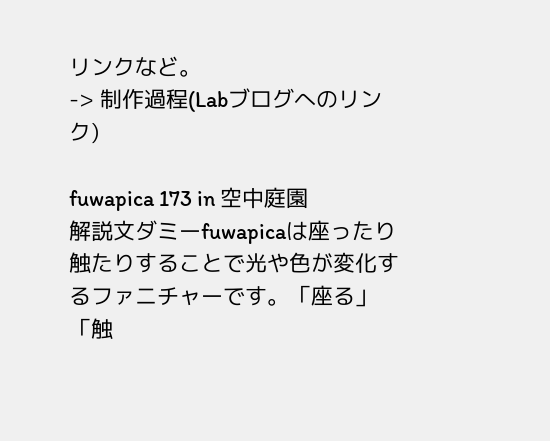リンクなど。
-> 制作過程(Labブログへのリンク)

fuwapica 173 in 空中庭園
解説文ダミーfuwapicaは座ったり触たりすることで光や色が変化するファニチャーです。「座る」「触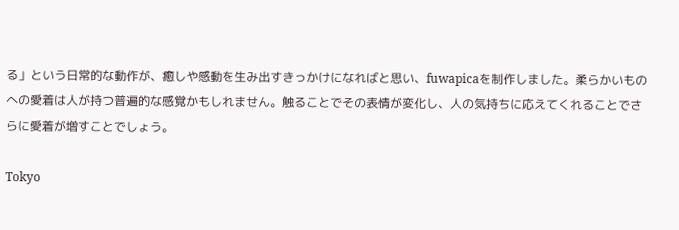る」という日常的な動作が、癒しや感動を生み出すきっかけになればと思い、fuwapicaを制作しました。柔らかいものへの愛着は人が持つ普遍的な感覚かもしれません。触ることでその表情が変化し、人の気持ちに応えてくれることでさらに愛着が増すことでしょう。

Tokyo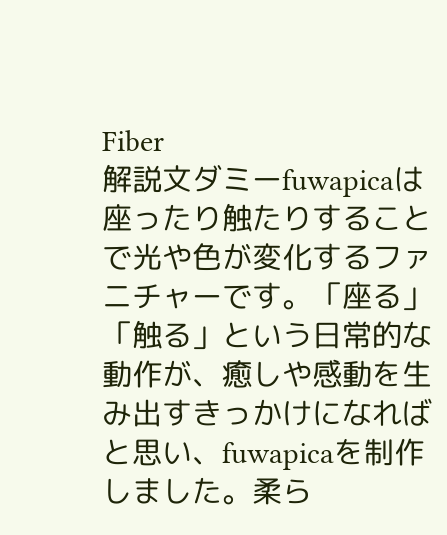Fiber
解説文ダミーfuwapicaは座ったり触たりすることで光や色が変化するファニチャーです。「座る」「触る」という日常的な動作が、癒しや感動を生み出すきっかけになればと思い、fuwapicaを制作しました。柔ら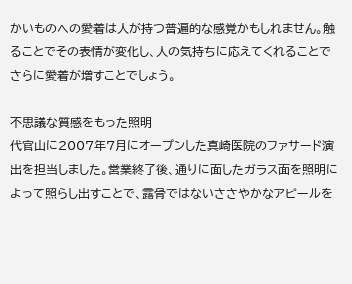かいものへの愛着は人が持つ普遍的な感覚かもしれません。触ることでその表情が変化し、人の気持ちに応えてくれることでさらに愛着が増すことでしょう。

不思議な質感をもった照明
代官山に2007年7月にオープンした真崎医院のファサード演出を担当しました。営業終了後、通りに面したガラス面を照明によって照らし出すことで、露骨ではないささやかなアピールを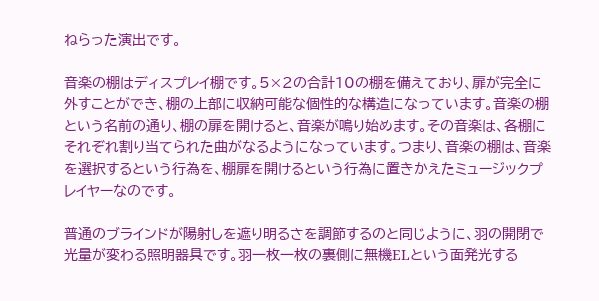ねらった演出です。

音楽の棚はディスプレイ棚です。5×2の合計10の棚を備えており、扉が完全に外すことができ、棚の上部に収納可能な個性的な構造になっています。音楽の棚という名前の通り、棚の扉を開けると、音楽が鳴り始めます。その音楽は、各棚にそれぞれ割り当てられた曲がなるようになっています。つまり、音楽の棚は、音楽を選択するという行為を、棚扉を開けるという行為に置きかえたミュージックプレイヤーなのです。

普通のブラインドが陽射しを遮り明るさを調節するのと同じように、羽の開閉で光量が変わる照明器具です。羽一枚一枚の裏側に無機ELという面発光する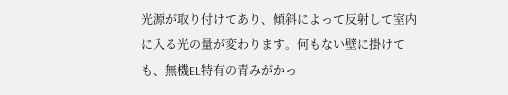光源が取り付けてあり、傾斜によって反射して室内に入る光の量が変わります。何もない壁に掛けても、無機EL特有の青みがかっ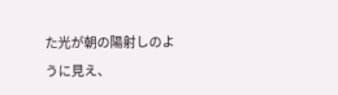た光が朝の陽射しのように見え、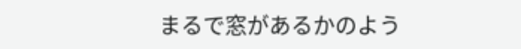まるで窓があるかのよう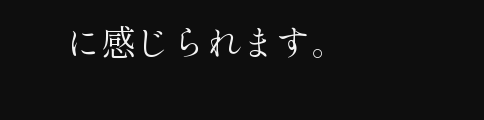に感じられます。